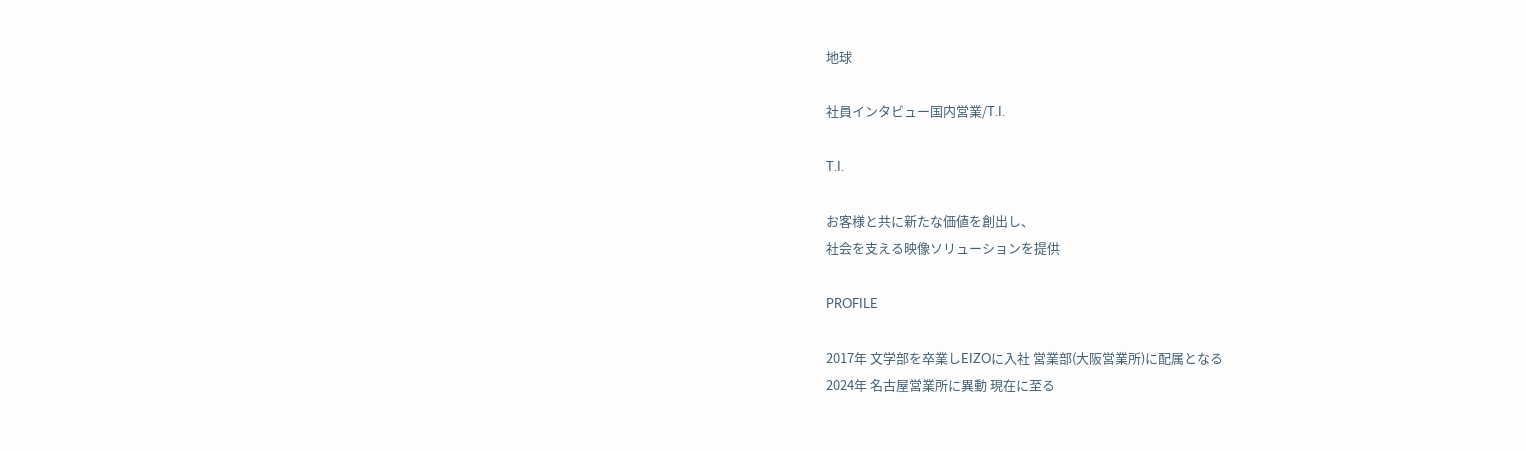地球

社員インタビュー国内営業/T.I.

T.I.

お客様と共に新たな価値を創出し、
社会を支える映像ソリューションを提供

PROFILE

2017年 文学部を卒業しEIZOに入社 営業部(大阪営業所)に配属となる
2024年 名古屋営業所に異動 現在に至る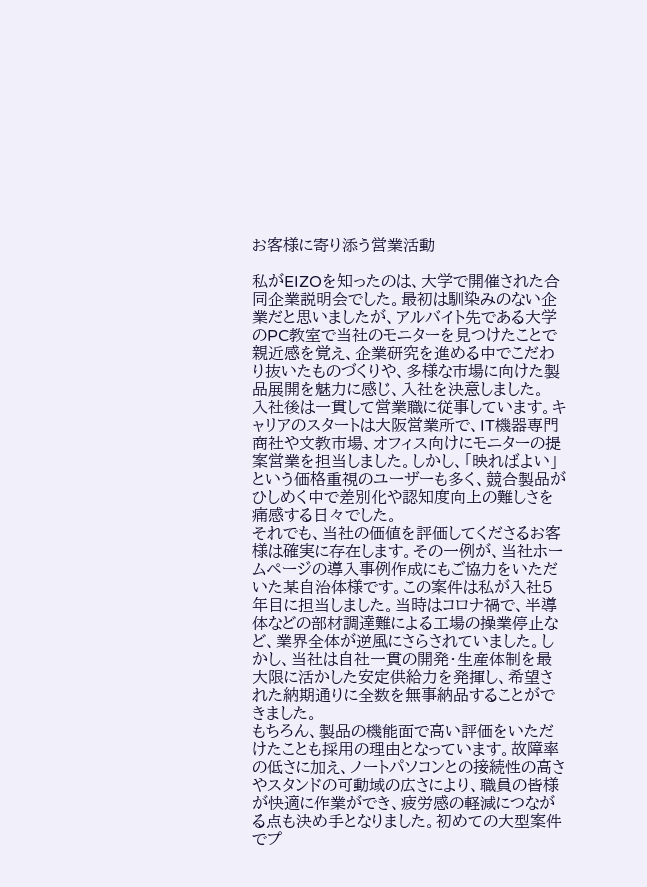お客様に寄り添う営業活動

私がEIZOを知ったのは、大学で開催された合同企業説明会でした。最初は馴染みのない企業だと思いましたが、アルバイト先である大学のPC教室で当社のモニターを見つけたことで親近感を覚え、企業研究を進める中でこだわり抜いたものづくりや、多様な市場に向けた製品展開を魅力に感じ、入社を決意しました。
入社後は一貫して営業職に従事しています。キャリアのスタートは大阪営業所で、IT機器専門商社や文教市場、オフィス向けにモニターの提案営業を担当しました。しかし、「映ればよい」という価格重視のユーザーも多く、競合製品がひしめく中で差別化や認知度向上の難しさを痛感する日々でした。
それでも、当社の価値を評価してくださるお客様は確実に存在します。その一例が、当社ホームページの導入事例作成にもご協力をいただいた某自治体様です。この案件は私が入社5年目に担当しました。当時はコロナ禍で、半導体などの部材調達難による工場の操業停止など、業界全体が逆風にさらされていました。しかし、当社は自社一貫の開発・生産体制を最大限に活かした安定供給力を発揮し、希望された納期通りに全数を無事納品することができました。
もちろん、製品の機能面で高い評価をいただけたことも採用の理由となっています。故障率の低さに加え、ノートパソコンとの接続性の高さやスタンドの可動域の広さにより、職員の皆様が快適に作業ができ、疲労感の軽減につながる点も決め手となりました。初めての大型案件でプ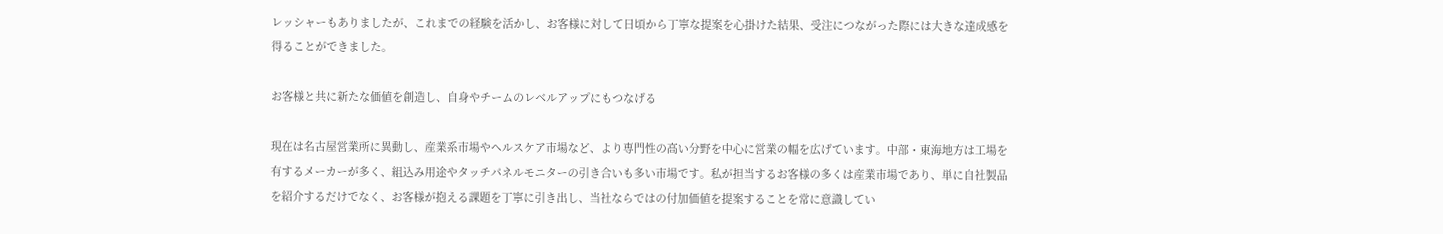レッシャーもありましたが、これまでの経験を活かし、お客様に対して日頃から丁寧な提案を心掛けた結果、受注につながった際には大きな達成感を得ることができました。

お客様と共に新たな価値を創造し、自身やチームのレベルアップにもつなげる

現在は名古屋営業所に異動し、産業系市場やヘルスケア市場など、より専門性の高い分野を中心に営業の幅を広げています。中部・東海地方は工場を有するメーカーが多く、組込み用途やタッチパネルモニターの引き合いも多い市場です。私が担当するお客様の多くは産業市場であり、単に自社製品を紹介するだけでなく、お客様が抱える課題を丁寧に引き出し、当社ならではの付加価値を提案することを常に意識してい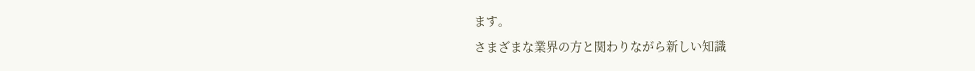ます。
さまざまな業界の方と関わりながら新しい知識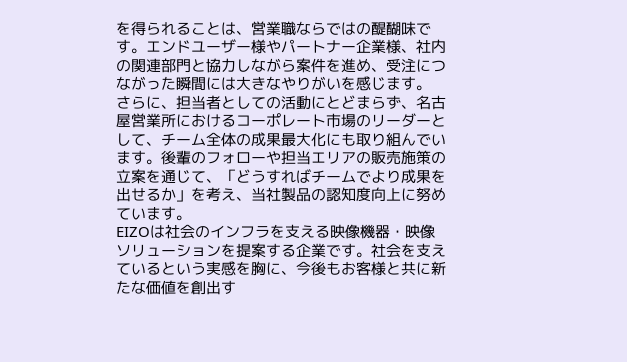を得られることは、営業職ならではの醍醐味です。エンドユーザー様やパートナー企業様、社内の関連部門と協力しながら案件を進め、受注につながった瞬間には大きなやりがいを感じます。
さらに、担当者としての活動にとどまらず、名古屋営業所におけるコーポレート市場のリーダーとして、チーム全体の成果最大化にも取り組んでいます。後輩のフォローや担当エリアの販売施策の立案を通じて、「どうすればチームでより成果を出せるか」を考え、当社製品の認知度向上に努めています。
EIZOは社会のインフラを支える映像機器・映像ソリューションを提案する企業です。社会を支えているという実感を胸に、今後もお客様と共に新たな価値を創出す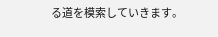る道を模索していきます。